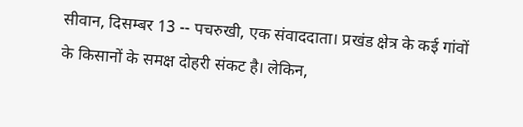सीवान, दिसम्बर 13 -- पचरुखी, एक संवाददाता। प्रखंड क्षेत्र के कई गांवों के किसानों के समक्ष दोहरी संकट है। लेकिन,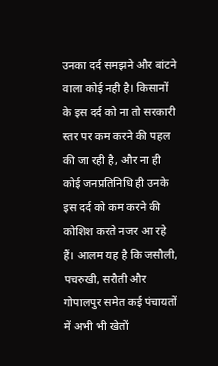उनका दर्द समझने और बांटने वाला कोई नही है। किसानों के इस दर्द को ना तो सरकारी स्तर पर कम करने की पहल की जा रही है, और ना ही कोई जनप्रतिनिधि ही उनके इस दर्द को कम करने की कोशिश करते नजर आ रहे हैं। आलम यह है कि जसौली, पचरुखी, सरौती और गोपालपुर समेत कई पंचायतों में अभी भी खेतों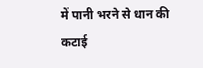में पानी भरने से धान की कटाई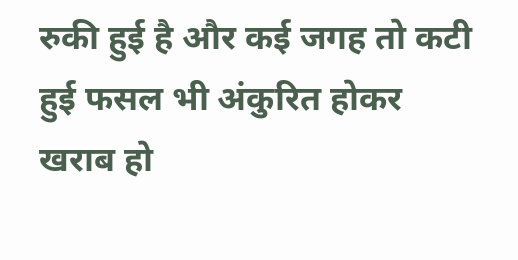रुकी हुई है और कई जगह तो कटी हुई फसल भी अंकुरित होकर खराब हो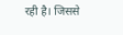रही है। जिससे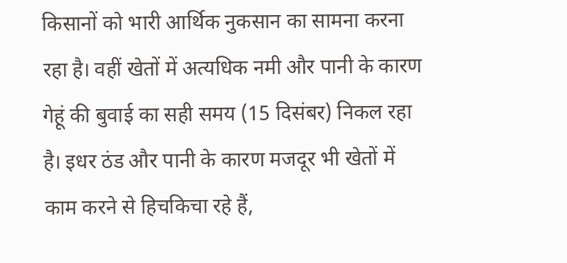किसानों को भारी आर्थिक नुकसान का सामना करना रहा है। वहीं खेतों में अत्यधिक नमी और पानी के कारण गेहूं की बुवाई का सही समय (15 दिसंबर) निकल रहा है। इधर ठंड और पानी के कारण मजदूर भी खेतों में काम करने से हिचकिचा रहे हैं,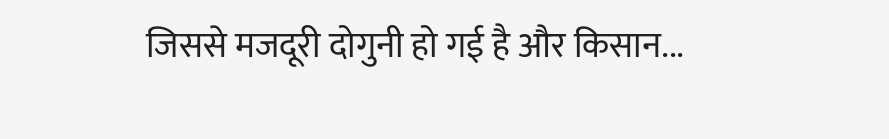जिससे मजदूरी दोगुनी हो गई है और किसान...